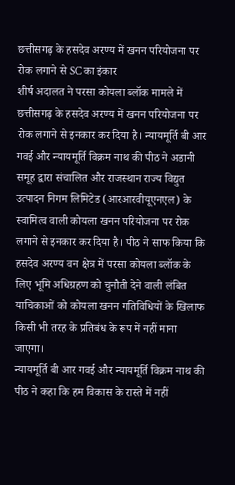छत्तीसगढ़ के हसदेव अरण्य में खनन परियोजना पर रोक लगाने से SC का इंकार
शीर्ष अदालत ने परसा कोयला ब्लॉक मामले में छत्तीसगढ़ के हसदेव अरण्य में खनन परियोजना पर रोक लगाने से इनकार कर दिया है। न्यायमूर्ति बी आर गवई और न्यायमूर्ति विक्रम नाथ की पीठ ने अडानी समूह द्वारा संचालित और राजस्थान राज्य विद्युत उत्पादन निगम लिमिटेड (आरआरवीयूएनएल) के स्वामित्व वाली कोयला खनन परियोजना पर रोक लगाने से इनकार कर दिया है। पीठ ने साफ किया कि हसदेव अरण्य वन क्षेत्र में परसा कोयला ब्लॉक के लिए भूमि अधिग्रहण को चुनौती देने वाली लंबित याचिकाओं को कोयला खनन गतिविधियों के खिलाफ किसी भी तरह के प्रतिबंध के रूप में नहीं माना जाएगा।
न्यायमूर्ति बी आर गवई और न्यायमूर्ति विक्रम नाथ की पीठ ने कहा कि हम विकास के रास्ते में नहीं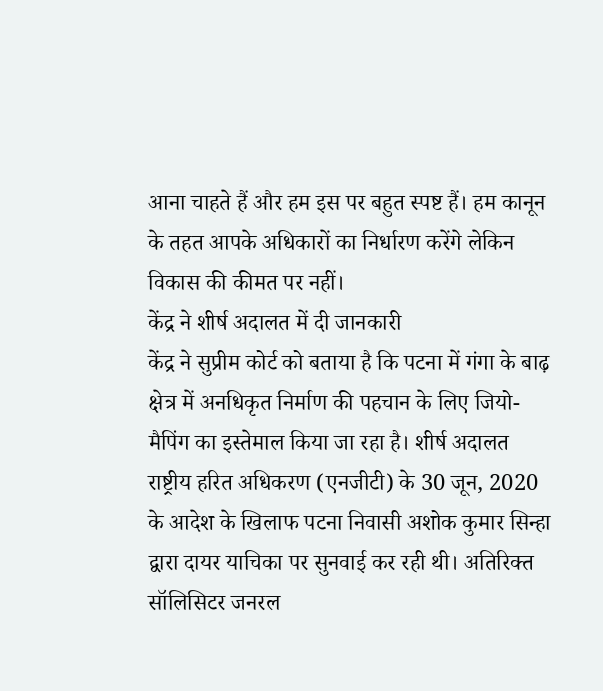आना चाहते हैं और हम इस पर बहुत स्पष्ट हैं। हम कानून के तहत आपके अधिकारों का निर्धारण करेंगे लेकिन विकास की कीमत पर नहीं।
केंद्र ने शीर्ष अदालत में दी जानकारी
केंद्र ने सुप्रीम कोर्ट को बताया है कि पटना में गंगा के बाढ़ क्षेत्र में अनधिकृत निर्माण की पहचान के लिए जियो-मैपिंग का इस्तेमाल किया जा रहा है। शीर्ष अदालत राष्ट्रीय हरित अधिकरण (एनजीटी) के 30 जून, 2020 के आदेश के खिलाफ पटना निवासी अशोक कुमार सिन्हा द्वारा दायर याचिका पर सुनवाई कर रही थी। अतिरिक्त सॉलिसिटर जनरल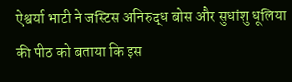ऐश्वर्या भाटी ने जस्टिस अनिरुद्ध बोस और सुधांशु धूलिया की पीठ को बताया कि इस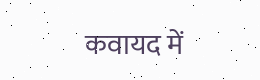कवायद में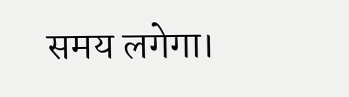समय लगेगा।